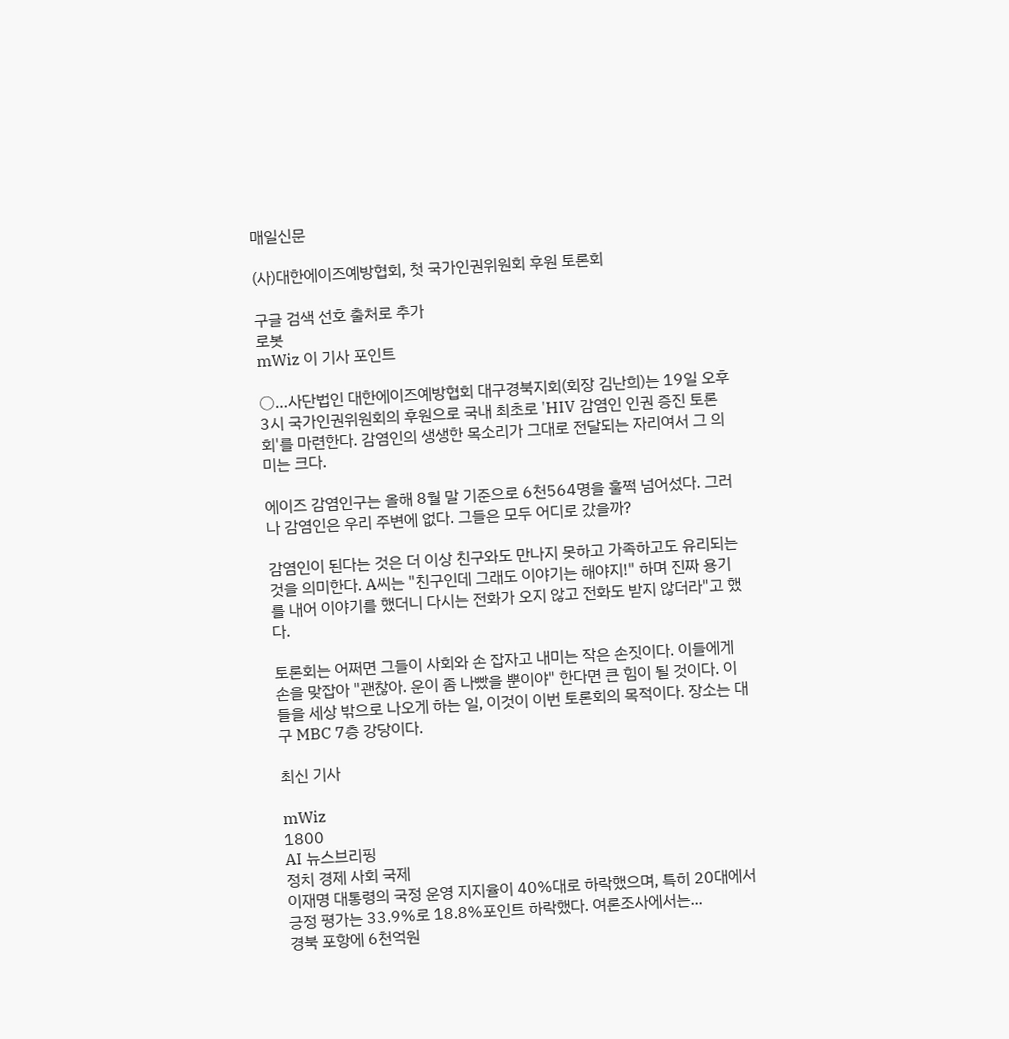매일신문

(사)대한에이즈예방협회, 첫 국가인권위원회 후원 토론회

구글 검색 선호 출처로 추가
로봇
mWiz 이 기사 포인트

○…사단법인 대한에이즈예방협회 대구경북지회(회장 김난희)는 19일 오후 3시 국가인권위원회의 후원으로 국내 최초로 'HIV 감염인 인권 증진 토론회'를 마련한다. 감염인의 생생한 목소리가 그대로 전달되는 자리여서 그 의미는 크다.

에이즈 감염인구는 올해 8월 말 기준으로 6천564명을 훌쩍 넘어섰다. 그러나 감염인은 우리 주변에 없다. 그들은 모두 어디로 갔을까?

감염인이 된다는 것은 더 이상 친구와도 만나지 못하고 가족하고도 유리되는 것을 의미한다. A씨는 "친구인데 그래도 이야기는 해야지!" 하며 진짜 용기를 내어 이야기를 했더니 다시는 전화가 오지 않고 전화도 받지 않더라"고 했다.

토론회는 어쩌면 그들이 사회와 손 잡자고 내미는 작은 손짓이다. 이들에게 손을 맞잡아 "괜찮아. 운이 좀 나빴을 뿐이야" 한다면 큰 힘이 될 것이다. 이들을 세상 밖으로 나오게 하는 일, 이것이 이번 토론회의 목적이다. 장소는 대구 MBC 7층 강당이다.

최신 기사

mWiz
1800
AI 뉴스브리핑
정치 경제 사회 국제
이재명 대통령의 국정 운영 지지율이 40%대로 하락했으며, 특히 20대에서 긍정 평가는 33.9%로 18.8%포인트 하락했다. 여론조사에서는...
경북 포항에 6천억원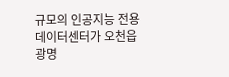규모의 인공지능 전용 데이터센터가 오천읍 광명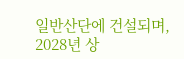일반산단에 건설되며, 2028년 상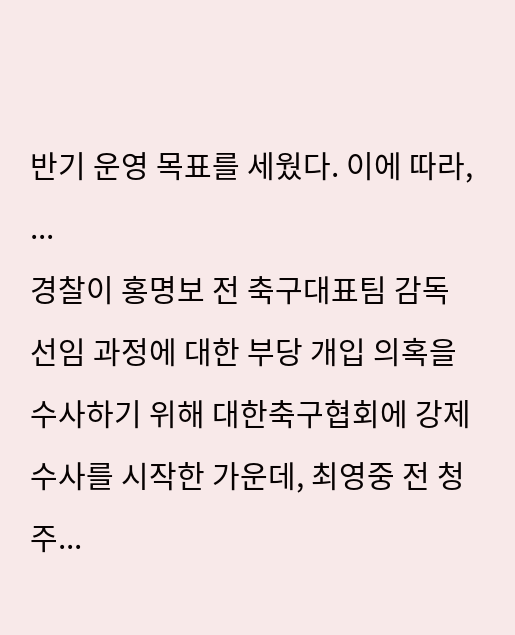반기 운영 목표를 세웠다. 이에 따라, ...
경찰이 홍명보 전 축구대표팀 감독 선임 과정에 대한 부당 개입 의혹을 수사하기 위해 대한축구협회에 강제수사를 시작한 가운데, 최영중 전 청주...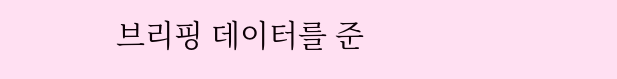브리핑 데이터를 준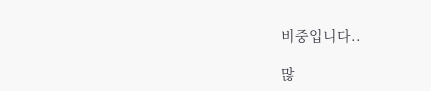비중입니다..

많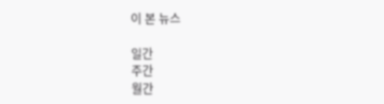이 본 뉴스

일간
주간
월간